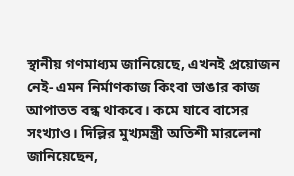স্থানীয় গণমাধ্যম জানিয়েছে, এখনই প্রয়োজন নেই- এমন নির্মাণকাজ কিংবা ভাঙার কাজ আপাতত বন্ধ থাকবে। কমে যাবে বাসের সংখ্যাও। দিল্লির মুখ্যমন্ত্রী অতিশী মারলেনা জানিয়েছেন,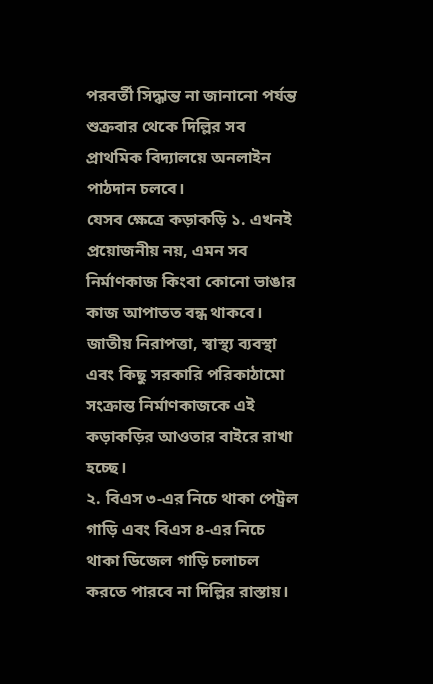পরবর্তী সিদ্ধান্ত না জানানো পর্যন্ত শুক্রবার থেকে দিল্লির সব প্রাথমিক বিদ্যালয়ে অনলাইন পাঠদান চলবে।
যেসব ক্ষেত্রে কড়াকড়ি ১. এখনই প্রয়োজনীয় নয়, এমন সব নির্মাণকাজ কিংবা কোনো ভাঙার কাজ আপাতত বন্ধ থাকবে। জাতীয় নিরাপত্তা, স্বাস্থ্য ব্যবস্থা এবং কিছু সরকারি পরিকাঠামো সংক্রান্ত নির্মাণকাজকে এই কড়াকড়ির আওতার বাইরে রাখা হচ্ছে।
২. বিএস ৩-এর নিচে থাকা পেট্রল গাড়ি এবং বিএস ৪-এর নিচে থাকা ডিজেল গাড়ি চলাচল করতে পারবে না দিল্লির রাস্তায়।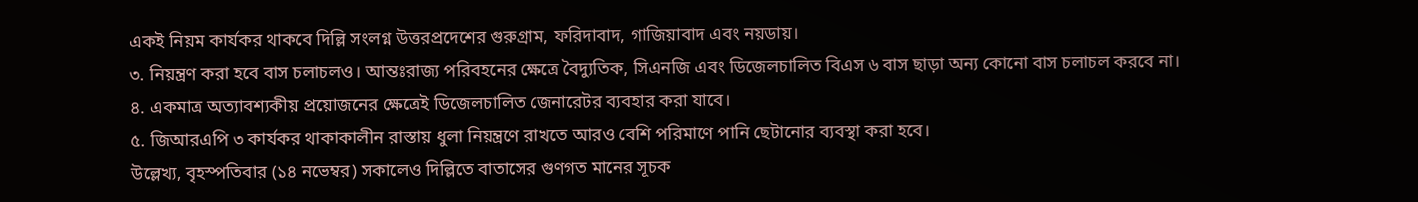একই নিয়ম কার্যকর থাকবে দিল্লি সংলগ্ন উত্তরপ্রদেশের গুরুগ্রাম, ফরিদাবাদ, গাজিয়াবাদ এবং নয়ডায়।
৩. নিয়ন্ত্রণ করা হবে বাস চলাচলও। আন্তঃরাজ্য পরিবহনের ক্ষেত্রে বৈদ্যুতিক, সিএনজি এবং ডিজেলচালিত বিএস ৬ বাস ছাড়া অন্য কোনো বাস চলাচল করবে না।
৪. একমাত্র অত্যাবশ্যকীয় প্রয়োজনের ক্ষেত্রেই ডিজেলচালিত জেনারেটর ব্যবহার করা যাবে।
৫. জিআরএপি ৩ কার্যকর থাকাকালীন রাস্তায় ধুলা নিয়ন্ত্রণে রাখতে আরও বেশি পরিমাণে পানি ছেটানোর ব্যবস্থা করা হবে।
উল্লেখ্য, বৃহস্পতিবার (১৪ নভেম্বর) সকালেও দিল্লিতে বাতাসের গুণগত মানের সূচক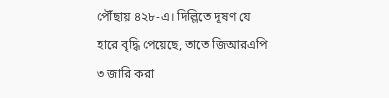পৌঁছায় ৪২৮-এ। দিল্লিতে দূষণ যে হারে বৃদ্ধি পেয়েছে, তাতে জিআরএপি ৩ জারি করা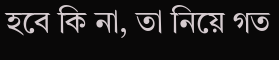হবে কি না, তা নিয়ে গত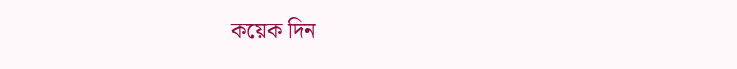কয়েক দিন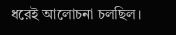ধরেই আলোচনা চলছিল।